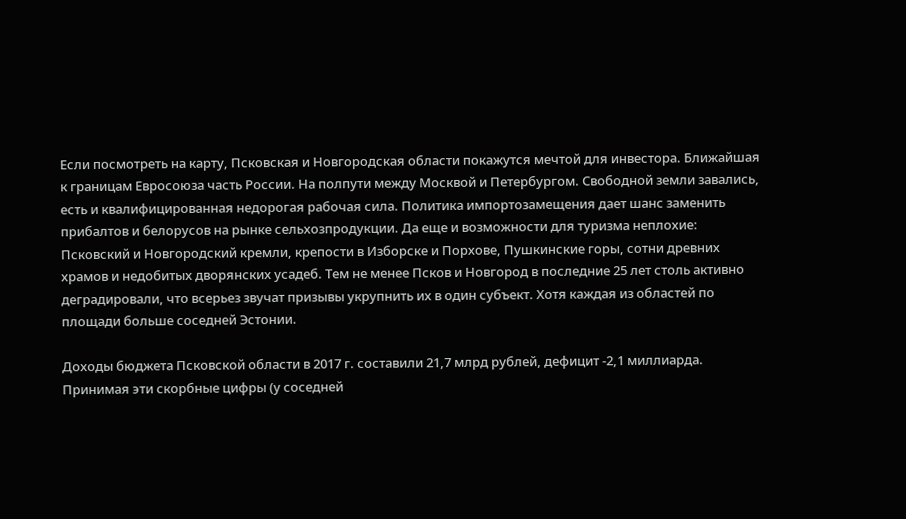Если посмотреть на карту, Псковская и Новгородская области покажутся мечтой для инвестора. Ближайшая к границам Евросоюза часть России. На полпути между Москвой и Петербургом. Свободной земли завались, есть и квалифицированная недорогая рабочая сила. Политика импортозамещения дает шанс заменить прибалтов и белорусов на рынке сельхозпродукции. Да еще и возможности для туризма неплохие: Псковский и Новгородский кремли, крепости в Изборске и Порхове, Пушкинские горы, сотни древних храмов и недобитых дворянских усадеб. Тем не менее Псков и Новгород в последние 25 лет столь активно деградировали, что всерьез звучат призывы укрупнить их в один субъект. Хотя каждая из областей по площади больше соседней Эстонии.

Доходы бюджета Псковской области в 2017 г. составили 21,7 млрд рублей, дефицит -2,1 миллиарда. Принимая эти скорбные цифры (у соседней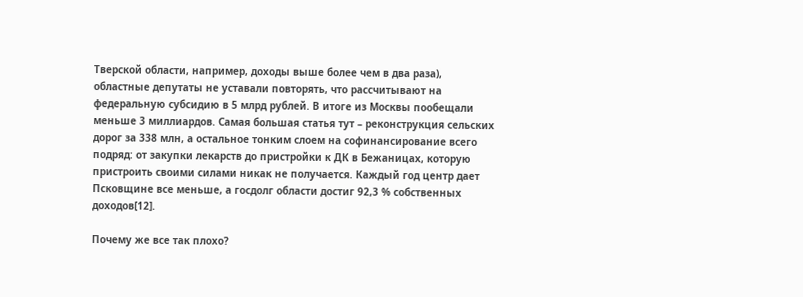Тверской области, например, доходы выше более чем в два раза), областные депутаты не уставали повторять, что рассчитывают на федеральную субсидию в 5 млрд рублей. В итоге из Москвы пообещали меньше 3 миллиардов. Самая большая статья тут – реконструкция сельских дорог за 338 млн, а остальное тонким слоем на софинансирование всего подряд: от закупки лекарств до пристройки к ДК в Бежаницах, которую пристроить своими силами никак не получается. Каждый год центр дает Псковщине все меньше, а госдолг области достиг 92,3 % собственных доходов[12].

Почему же все так плохо?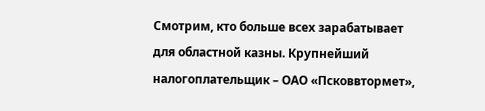Смотрим, кто больше всех зарабатывает для областной казны. Крупнейший налогоплательщик – ОАО «Псковвтормет»,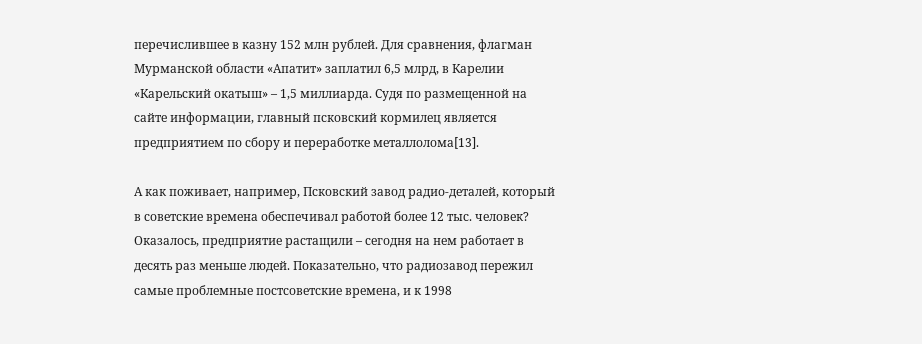перечислившее в казну 152 млн рублей. Для сравнения, флагман Мурманской области «Апатит» заплатил 6,5 млрд, в Карелии «Карельский окатыш» – 1,5 миллиарда. Судя по размещенной на сайте информации, главный псковский кормилец является предприятием по сбору и переработке металлолома[13].

А как поживает, например, Псковский завод радио-деталей, который в советские времена обеспечивал работой более 12 тыс. человек? Оказалось, предприятие растащили – сегодня на нем работает в десять раз меньше людей. Показательно, что радиозавод пережил самые проблемные постсоветские времена, и к 1998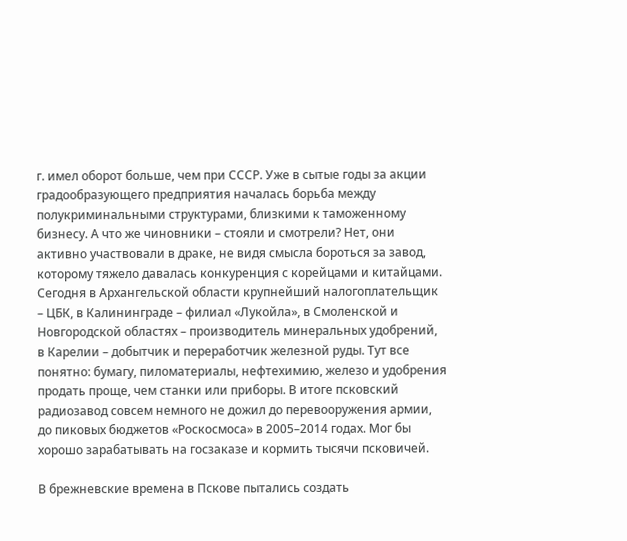г. имел оборот больше, чем при СССР. Уже в сытые годы за акции градообразующего предприятия началась борьба между полукриминальными структурами, близкими к таможенному бизнесу. А что же чиновники – стояли и смотрели? Нет, они активно участвовали в драке, не видя смысла бороться за завод, которому тяжело давалась конкуренция с корейцами и китайцами. Сегодня в Архангельской области крупнейший налогоплательщик – ЦБК, в Калининграде – филиал «Лукойла», в Смоленской и Новгородской областях – производитель минеральных удобрений, в Карелии – добытчик и переработчик железной руды. Тут все понятно: бумагу, пиломатериалы, нефтехимию, железо и удобрения продать проще, чем станки или приборы. В итоге псковский радиозавод совсем немного не дожил до перевооружения армии, до пиковых бюджетов «Роскосмоса» в 2005–2014 годах. Мог бы хорошо зарабатывать на госзаказе и кормить тысячи псковичей.

В брежневские времена в Пскове пытались создать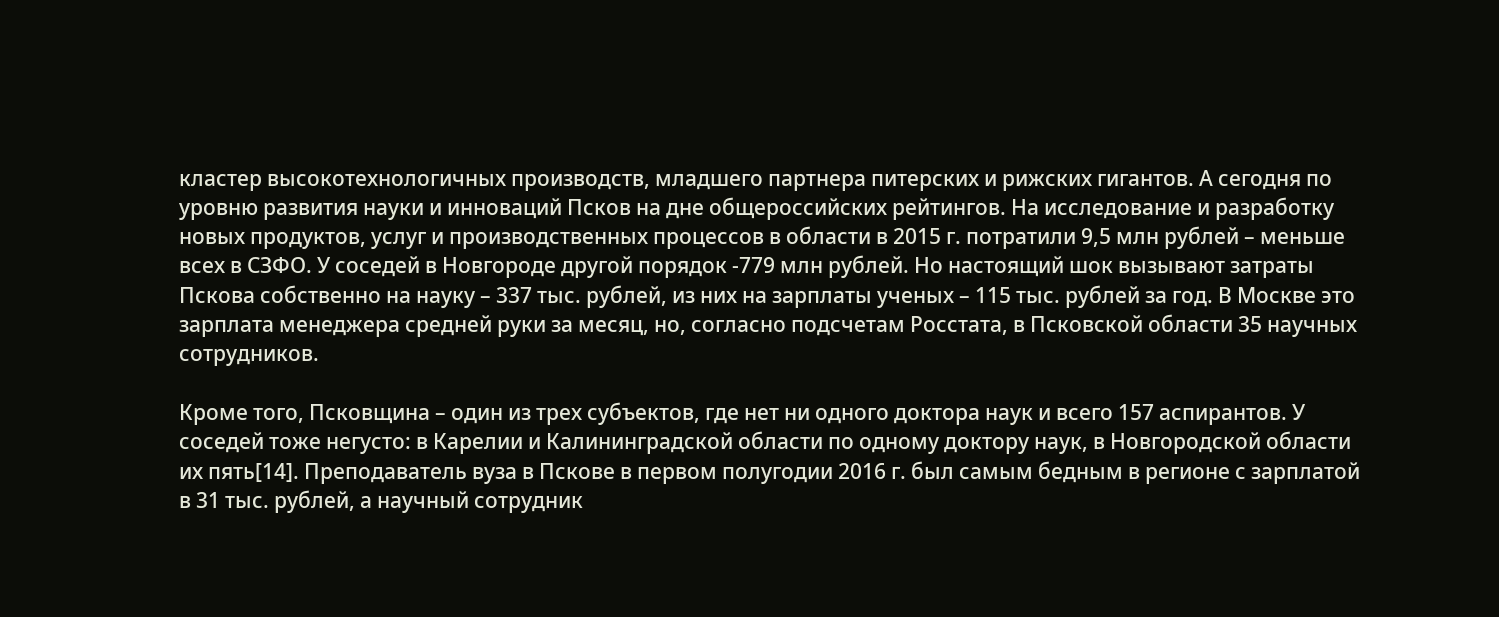кластер высокотехнологичных производств, младшего партнера питерских и рижских гигантов. А сегодня по уровню развития науки и инноваций Псков на дне общероссийских рейтингов. На исследование и разработку новых продуктов, услуг и производственных процессов в области в 2015 г. потратили 9,5 млн рублей – меньше всех в СЗФО. У соседей в Новгороде другой порядок -779 млн рублей. Но настоящий шок вызывают затраты Пскова собственно на науку – 337 тыс. рублей, из них на зарплаты ученых – 115 тыс. рублей за год. В Москве это зарплата менеджера средней руки за месяц, но, согласно подсчетам Росстата, в Псковской области 35 научных сотрудников.

Кроме того, Псковщина – один из трех субъектов, где нет ни одного доктора наук и всего 157 аспирантов. У соседей тоже негусто: в Карелии и Калининградской области по одному доктору наук, в Новгородской области их пять[14]. Преподаватель вуза в Пскове в первом полугодии 2016 г. был самым бедным в регионе с зарплатой в 31 тыс. рублей, а научный сотрудник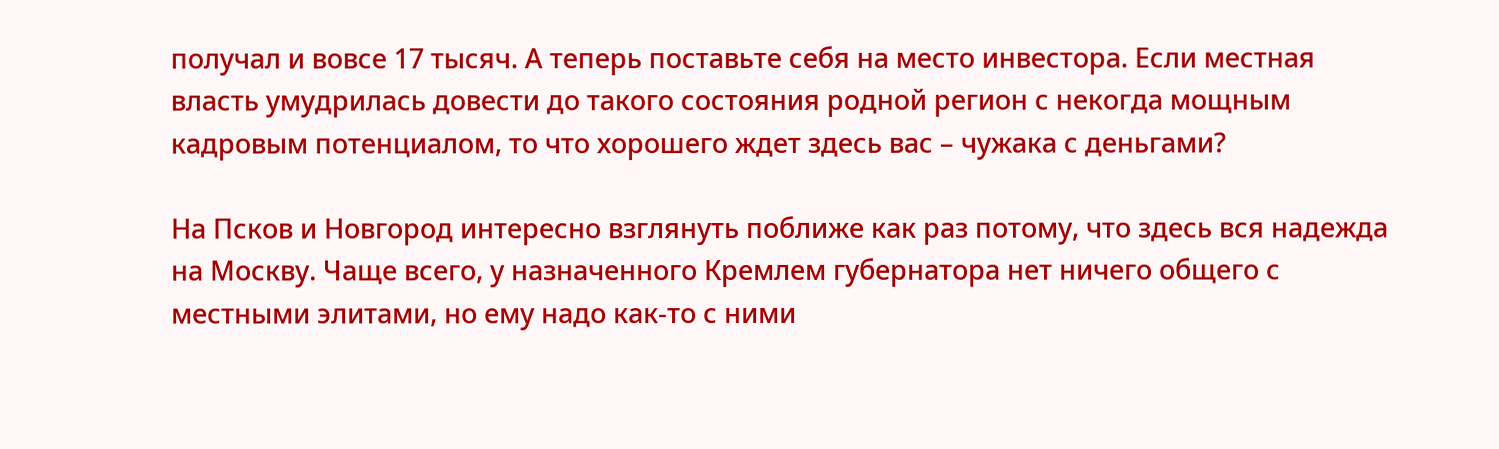получал и вовсе 17 тысяч. А теперь поставьте себя на место инвестора. Если местная власть умудрилась довести до такого состояния родной регион с некогда мощным кадровым потенциалом, то что хорошего ждет здесь вас – чужака с деньгами?

На Псков и Новгород интересно взглянуть поближе как раз потому, что здесь вся надежда на Москву. Чаще всего, у назначенного Кремлем губернатора нет ничего общего с местными элитами, но ему надо как-то с ними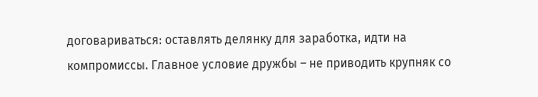договариваться: оставлять делянку для заработка, идти на компромиссы. Главное условие дружбы – не приводить крупняк со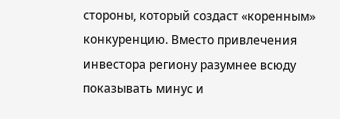стороны, который создаст «коренным» конкуренцию. Вместо привлечения инвестора региону разумнее всюду показывать минус и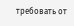требовать от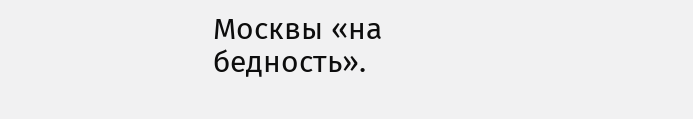Москвы «на бедность».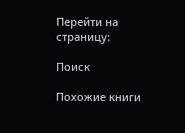Перейти на страницу:

Поиск

Похожие книги